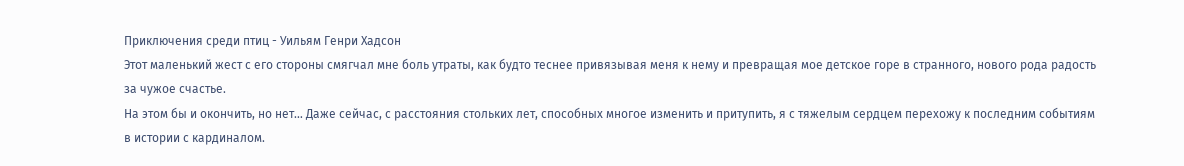Приключения среди птиц - Уильям Генри Хадсон
Этот маленький жест с его стороны смягчал мне боль утраты, как будто теснее привязывая меня к нему и превращая мое детское горе в странного, нового рода радость за чужое счастье.
На этом бы и окончить, но нет… Даже сейчас, с расстояния стольких лет, способных многое изменить и притупить, я с тяжелым сердцем перехожу к последним событиям в истории с кардиналом.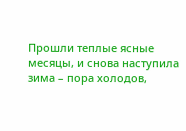Прошли теплые ясные месяцы, и снова наступила зима – пора холодов,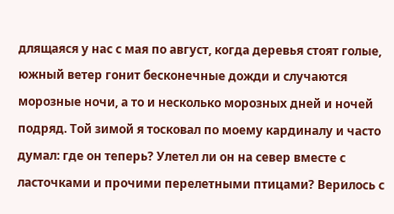длящаяся у нас с мая по август, когда деревья стоят голые, южный ветер гонит бесконечные дожди и случаются морозные ночи, а то и несколько морозных дней и ночей подряд. Той зимой я тосковал по моему кардиналу и часто думал: где он теперь? Улетел ли он на север вместе с ласточками и прочими перелетными птицами? Верилось с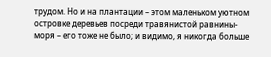трудом. Но и на плантации – этом маленьком уютном островке деревьев посреди травянистой равнины-моря – его тоже не было; и видимо, я никогда больше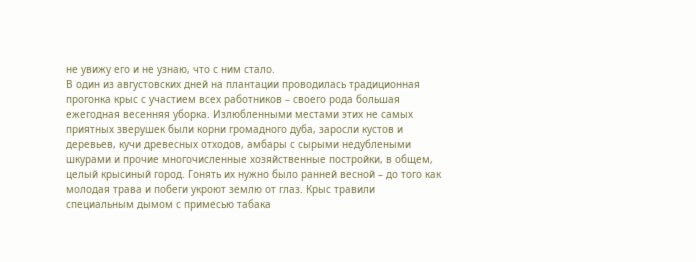не увижу его и не узнаю, что с ним стало.
В один из августовских дней на плантации проводилась традиционная прогонка крыс с участием всех работников – своего рода большая ежегодная весенняя уборка. Излюбленными местами этих не самых приятных зверушек были корни громадного дуба, заросли кустов и деревьев, кучи древесных отходов, амбары с сырыми недублеными шкурами и прочие многочисленные хозяйственные постройки, в общем, целый крысиный город. Гонять их нужно было ранней весной – до того как молодая трава и побеги укроют землю от глаз. Крыс травили специальным дымом с примесью табака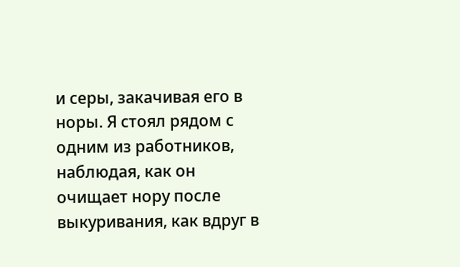и серы, закачивая его в норы. Я стоял рядом с одним из работников, наблюдая, как он очищает нору после выкуривания, как вдруг в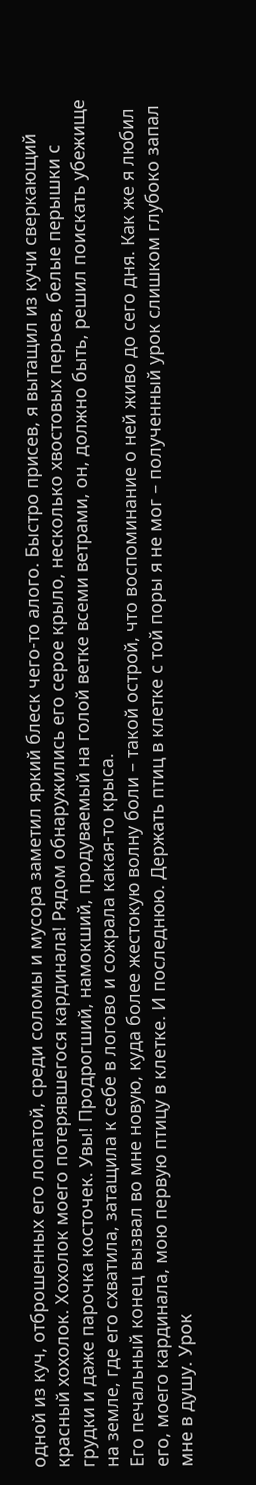одной из куч, отброшенных его лопатой, среди соломы и мусора заметил яркий блеск чего-то алого. Быстро присев, я вытащил из кучи сверкающий красный хохолок. Хохолок моего потерявшегося кардинала! Рядом обнаружились его серое крыло, несколько хвостовых перьев, белые перышки с грудки и даже парочка косточек. Увы! Продрогший, намокший, продуваемый на голой ветке всеми ветрами, он, должно быть, решил поискать убежище на земле, где его схватила, затащила к себе в логово и сожрала какая-то крыса.
Его печальный конец вызвал во мне новую, куда более жестокую волну боли – такой острой, что воспоминание о ней живо до сего дня. Как же я любил его, моего кардинала, мою первую птицу в клетке. И последнюю. Держать птиц в клетке с той поры я не мог – полученный урок слишком глубоко запал мне в душу. Урок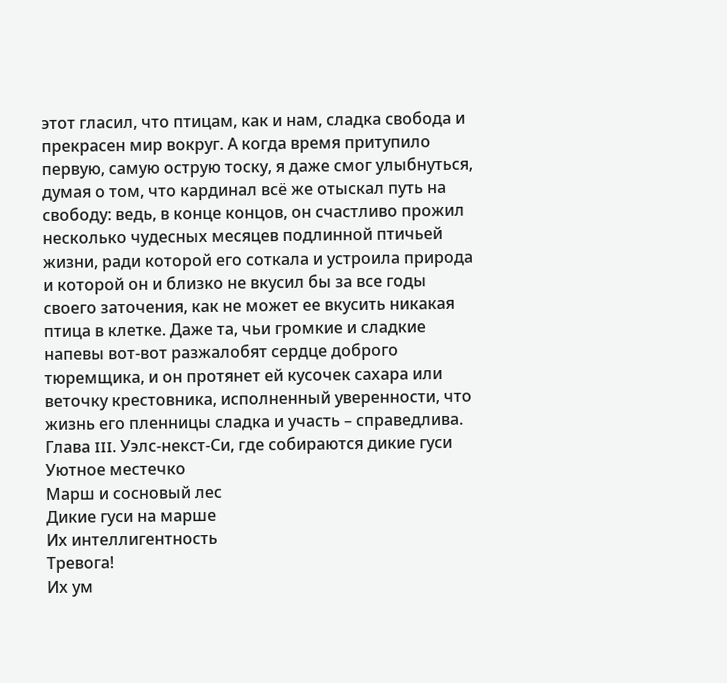этот гласил, что птицам, как и нам, сладка свобода и прекрасен мир вокруг. А когда время притупило первую, самую острую тоску, я даже смог улыбнуться, думая о том, что кардинал всё же отыскал путь на свободу: ведь, в конце концов, он счастливо прожил несколько чудесных месяцев подлинной птичьей жизни, ради которой его соткала и устроила природа и которой он и близко не вкусил бы за все годы своего заточения, как не может ее вкусить никакая птица в клетке. Даже та, чьи громкие и сладкие напевы вот-вот разжалобят сердце доброго тюремщика, и он протянет ей кусочек сахара или веточку крестовника, исполненный уверенности, что жизнь его пленницы сладка и участь – справедлива.
Глава III. Уэлс-некст-Си, где собираются дикие гуси
Уютное местечко
Марш и сосновый лес
Дикие гуси на марше
Их интеллигентность
Тревога!
Их ум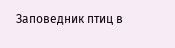Заповедник птиц в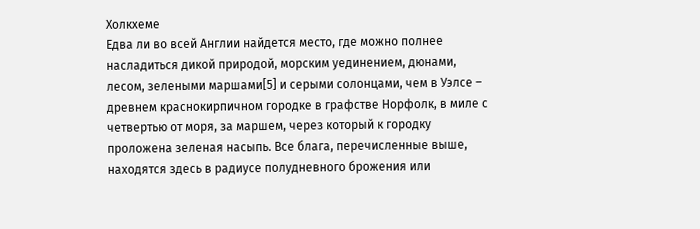Холкхеме
Едва ли во всей Англии найдется место, где можно полнее насладиться дикой природой, морским уединением, дюнами, лесом, зелеными маршами[5] и серыми солонцами, чем в Уэлсе – древнем краснокирпичном городке в графстве Норфолк, в миле с четвертью от моря, за маршем, через который к городку проложена зеленая насыпь. Все блага, перечисленные выше, находятся здесь в радиусе полудневного брожения или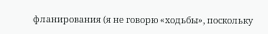фланирования (я не говорю «ходьбы», поскольку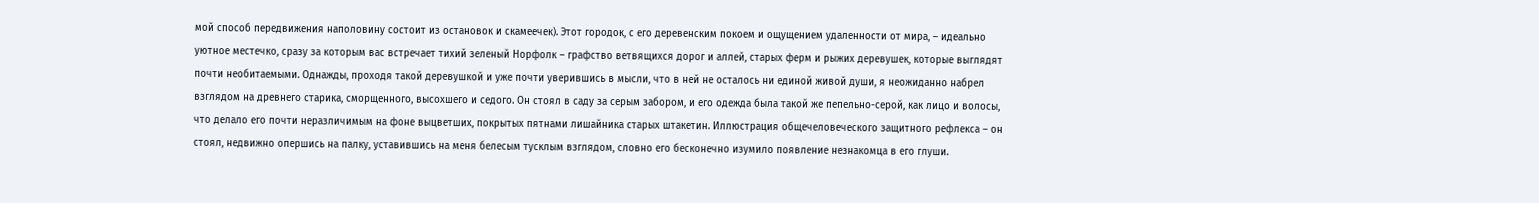мой способ передвижения наполовину состоит из остановок и скамеечек). Этот городок, с его деревенским покоем и ощущением удаленности от мира, – идеально уютное местечко, сразу за которым вас встречает тихий зеленый Норфолк – графство ветвящихся дорог и аллей, старых ферм и рыжих деревушек, которые выглядят почти необитаемыми. Однажды, проходя такой деревушкой и уже почти уверившись в мысли, что в ней не осталось ни единой живой души, я неожиданно набрел взглядом на древнего старика, сморщенного, высохшего и седого. Он стоял в саду за серым забором, и его одежда была такой же пепельно-серой, как лицо и волосы, что делало его почти неразличимым на фоне выцветших, покрытых пятнами лишайника старых штакетин. Иллюстрация общечеловеческого защитного рефлекса – он стоял, недвижно опершись на палку, уставившись на меня белесым тусклым взглядом, словно его бесконечно изумило появление незнакомца в его глуши.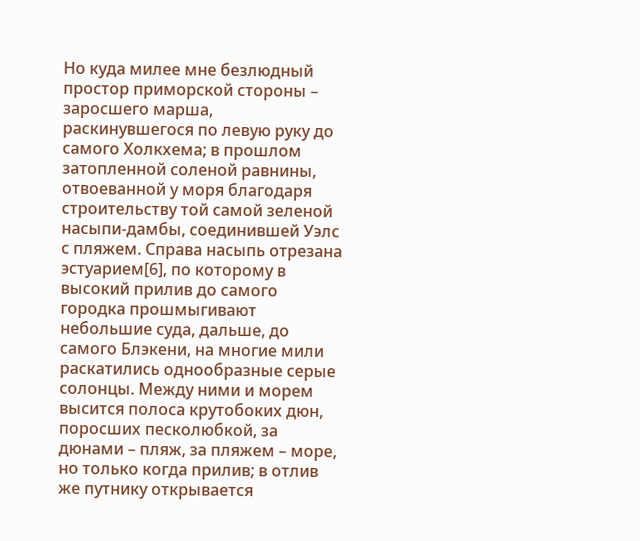Но куда милее мне безлюдный простор приморской стороны – заросшего марша, раскинувшегося по левую руку до самого Холкхема; в прошлом затопленной соленой равнины, отвоеванной у моря благодаря строительству той самой зеленой насыпи-дамбы, соединившей Уэлс с пляжем. Справа насыпь отрезана эстуарием[6], по которому в высокий прилив до самого городка прошмыгивают небольшие суда, дальше, до самого Блэкени, на многие мили раскатились однообразные серые солонцы. Между ними и морем высится полоса крутобоких дюн, поросших песколюбкой, за дюнами – пляж, за пляжем – море, но только когда прилив; в отлив же путнику открывается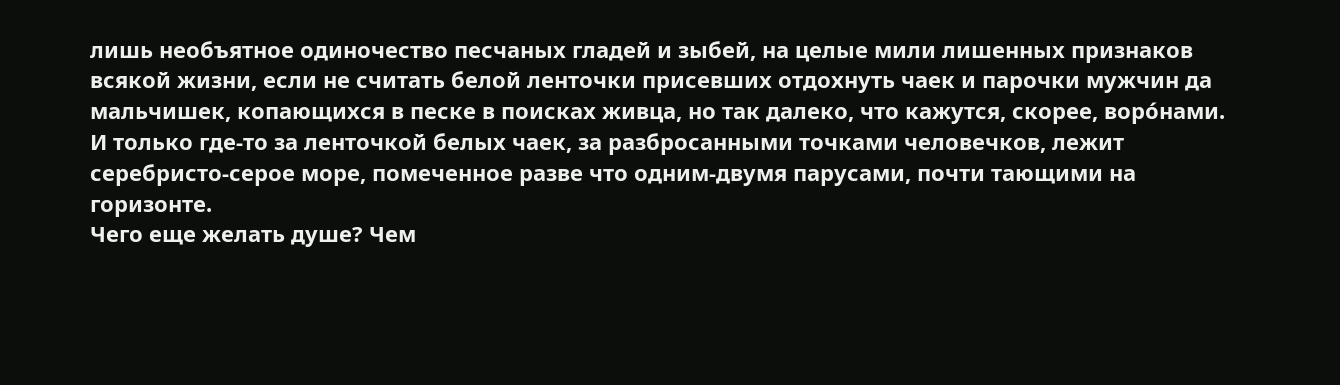лишь необъятное одиночество песчаных гладей и зыбей, на целые мили лишенных признаков всякой жизни, если не считать белой ленточки присевших отдохнуть чаек и парочки мужчин да мальчишек, копающихся в песке в поисках живца, но так далеко, что кажутся, скорее, ворóнами. И только где-то за ленточкой белых чаек, за разбросанными точками человечков, лежит серебристо-серое море, помеченное разве что одним-двумя парусами, почти тающими на горизонте.
Чего еще желать душе? Чем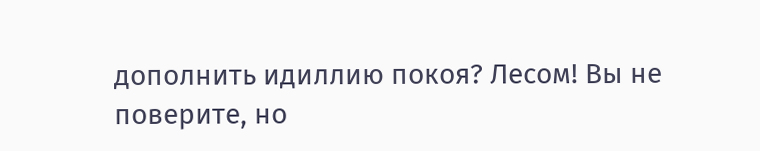дополнить идиллию покоя? Лесом! Вы не поверите, но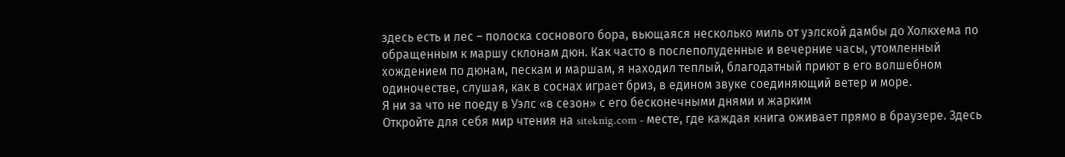здесь есть и лес – полоска соснового бора, вьющаяся несколько миль от уэлской дамбы до Холкхема по обращенным к маршу склонам дюн. Как часто в послеполуденные и вечерние часы, утомленный хождением по дюнам, пескам и маршам, я находил теплый, благодатный приют в его волшебном одиночестве, слушая, как в соснах играет бриз, в едином звуке соединяющий ветер и море.
Я ни за что не поеду в Уэлс «в сезон» с его бесконечными днями и жарким
Откройте для себя мир чтения на siteknig.com - месте, где каждая книга оживает прямо в браузере. Здесь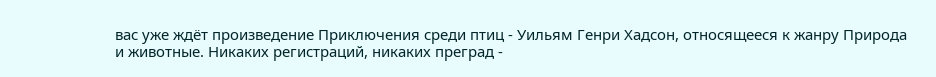вас уже ждёт произведение Приключения среди птиц - Уильям Генри Хадсон, относящееся к жанру Природа и животные. Никаких регистраций, никаких преград -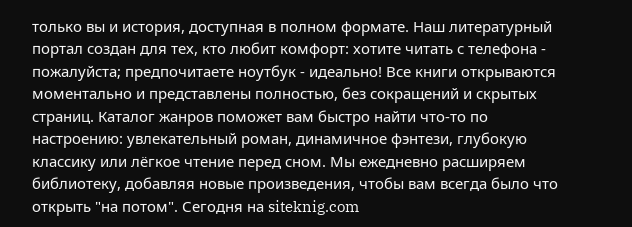только вы и история, доступная в полном формате. Наш литературный портал создан для тех, кто любит комфорт: хотите читать с телефона - пожалуйста; предпочитаете ноутбук - идеально! Все книги открываются моментально и представлены полностью, без сокращений и скрытых страниц. Каталог жанров поможет вам быстро найти что-то по настроению: увлекательный роман, динамичное фэнтези, глубокую классику или лёгкое чтение перед сном. Мы ежедневно расширяем библиотеку, добавляя новые произведения, чтобы вам всегда было что открыть "на потом". Сегодня на siteknig.com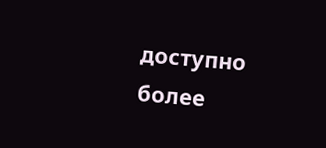доступно более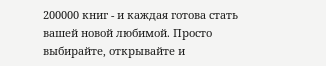200000 книг - и каждая готова стать вашей новой любимой. Просто выбирайте, открывайте и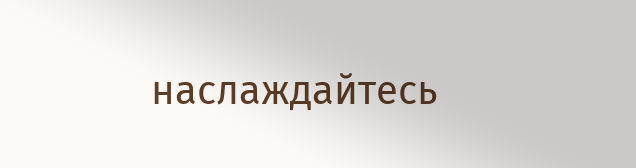наслаждайтесь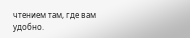чтением там, где вам удобно.